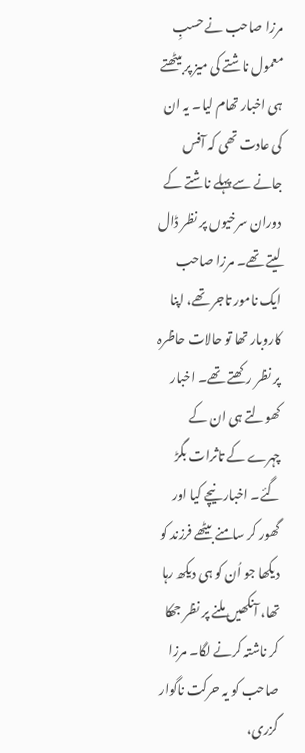مرزا صاحب نے حسبِ معمول ناشتے کی میز پر بیٹھتے ہی اخبار تھام لیا۔ یہ ان کی عادت تھی کہ آفس جانے سے پہلے ناشتے کے دوران سرخیوں پر نظر ڈال لیتے تھے۔ مرزا صاحب ایک نامور تاجر تھے، اپنا کاروبار تھا تو حالات حاظرہ پر نظر رکھتے تھے۔ اخبار کھولتے ہی ان کے چہرے کے تاثرات بگڑ گئے۔ اخبار نیچے کیا اور گھور کر سامنے بیٹھے فرزند کو دیکھا جو اُن کو ہی دیکھ رہا تھا، آنکھیں ملنے پر نظر جھکا کر ناشتہ کرنے لگا۔ مرزا صاحب کو یہ حرکت ناگوار گزری،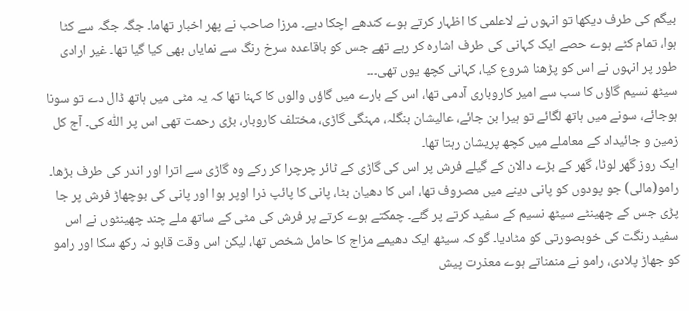بیگم کی طرف دیکھا تو انہوں نے لاعلمی کا اظہار کرتے ہوے کندھے اچکا دیے۔ مرزا صاحب نے پھر اخبار تھاما۔ جگہ جگہ سے کٹا ہوا، تمام کٹے ہوے حصے ایک کہانی کی طرف اشارہ کر رہے تھے جس کو باقاعدہ سرخ رنگ سے نمایاں بھی کیا گیا تھا۔ غیر ارادی طور پر انہوں نے اس کو پڑھنا شروع کیا، کہانی کچھ یوں تھی۔۔۔
سیٹھ نسیم گاؤں کا سب سے امیر کاروباری آدمی تھا، اس کے بارے میں گاؤں والوں کا کہنا تھا کہ یہ مٹی میں ہاتھ ڈال دے تو سونا ہوجائے، سونے میں ہاتھ لگائے تو ہیرا بن جائے، عالیشان بنگلہ، مہنگی گاڑی، مختلف کاروبار، بڑی رحمت تھی اس پر اللّٰہ کی۔ آج کل زمین و جائیداد کے معاملے میں کچھ پریشان رہتا تھا۔
ایک روز گھر لوٹا، گھر کے بڑے دالان کے گیلے فرش پر اس کی گاڑی کے ٹائر چرچرا کر رکے وہ گاڑی سے اترا اور اندر کی طرف بڑھا۔ رامو(مالی) جو پودوں کو پانی دینے میں مصروف تھا، اس کا دھیان بٹا، پانی کا پائپ ذرا اوپر ہوا اور پانی کی بوچھاڑ فرش پر جا پڑی جس کے چھینٹے سیٹھ نسیم کے سفید کرتے پر گئے۔ چمکتے ہوے کرتے پر فرش کی مٹی کے ساتھ ملے چند چھینٹوں نے اس سفید رنگت کی خوبصورتی کو مٹادیا۔ گو کہ سیٹھ ایک دھیمے مزاج کا حامل شخص تھا، لیکن اس وقت قابو نہ رکھ سکا اور رامو کو جھاڑ پلادی، رامو نے منمناتے ہوے معذرت پیش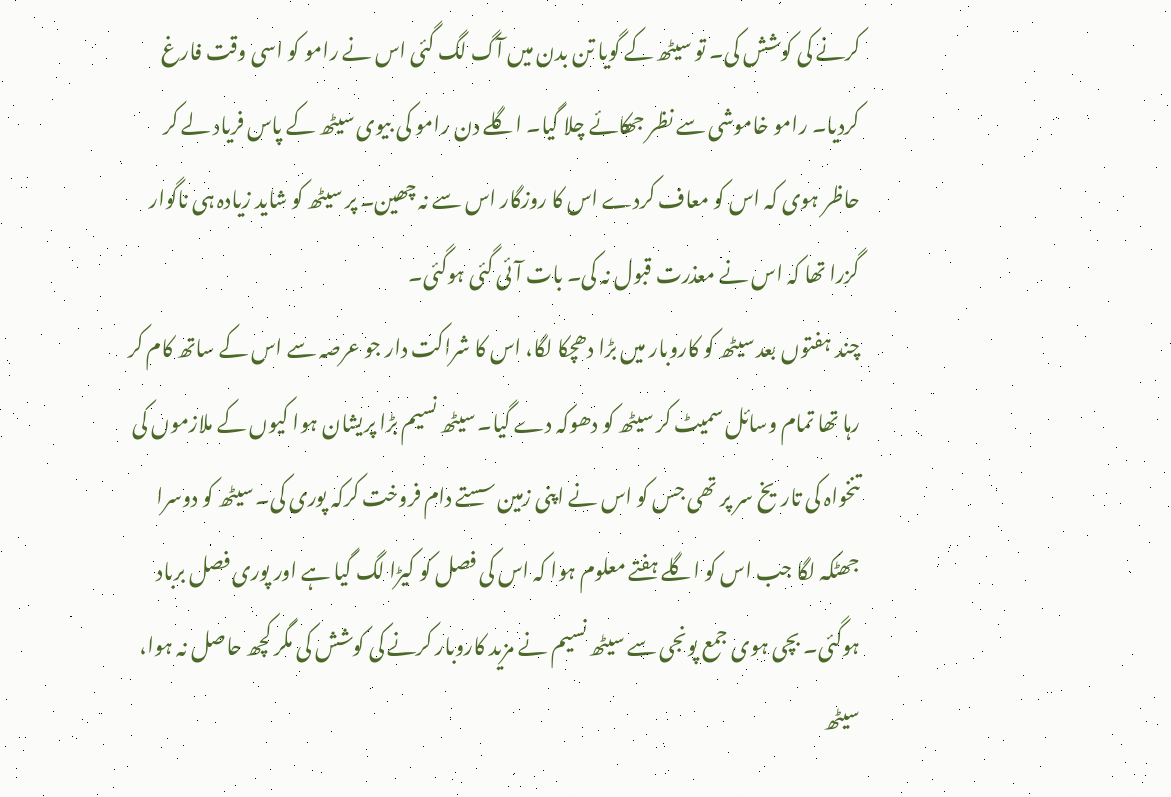کرنے کی کوشش کی۔ تو سیٹھ کے گویا تن بدن میں آگ لگ گئی اس نے رامو کو اسی وقت فارغ کردیا۔ رامو خاموشی سے نظر جھکائے چلا گیا۔ اگلے دن رامو کی بیوی سیٹھ کے پاس فریاد لے کر حاظر ہوی کہ اس کو معاف کردے اس کا روزگار اس سے نہ چھین۔ پر سیٹھ کو شاید زیادہ ہی ناگوار گزرا تھا کہ اس نے معذرت قبول نہ کی۔ بات آئی گئی ہوگئی۔
چند ہفتوں بعد سیٹھ کو کاروبار میں بڑا دھچکا لگا، اس کا شراکت دار جو عرصہ سے اس کے ساتھ کام کر رہا تھا تمام وسائل سمیٹ کر سیٹھ کو دھوکہ دے گیا۔ سیٹھ نسیم بڑا پریشان ہوا کیوں کے ملازموں کی تنخواہ کی تاریخ سر پر تھی جس کو اس نے اپنی زمین سستے دام فروخت کرکہ پوری کی۔ سیٹھ کو دوسرا جھٹکہ لگا جب اس کو اگلے ہفتے معلوم ہوا کہ اس کی فصل کو کیڑا لگ گیا ہے اور پوری فصل برباد ہوگئی۔ بچی ہوی جمع پونجی سے سیٹھ نسیم نے مزید کاروبار کرنے کی کوشش کی مگر کچھ حاصل نہ ہوا، سیٹھ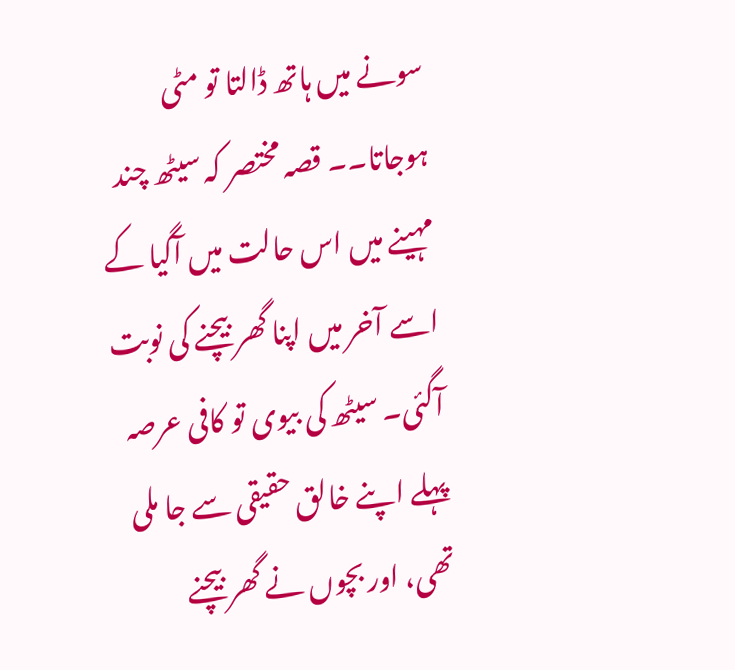سونے میں ہاتھ ڈالتا تو مٹی ہوجاتا۔۔ قصہ مختصر کہ سیٹھ چند مہینے میں اس حالت میں آگیا کے اسے آخر میں اپنا گھر بیچنے کی نوبت آگئی۔ سیٹھ کی بیوی تو کافی عرصہ پہلے اپنے خالق حقیقی سے جا ملی تھی، اور بچوں نے گھر بیچنے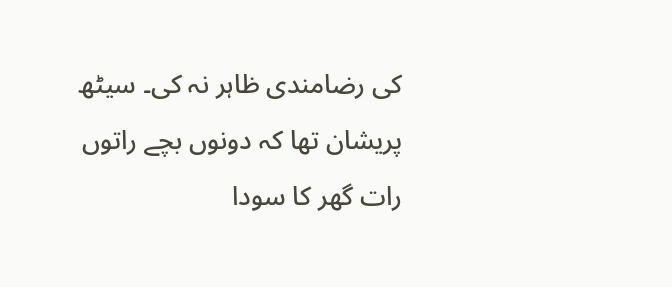کی رضامندی ظاہر نہ کی۔ سیٹھ پریشان تھا کہ دونوں بچے راتوں رات گھر کا سودا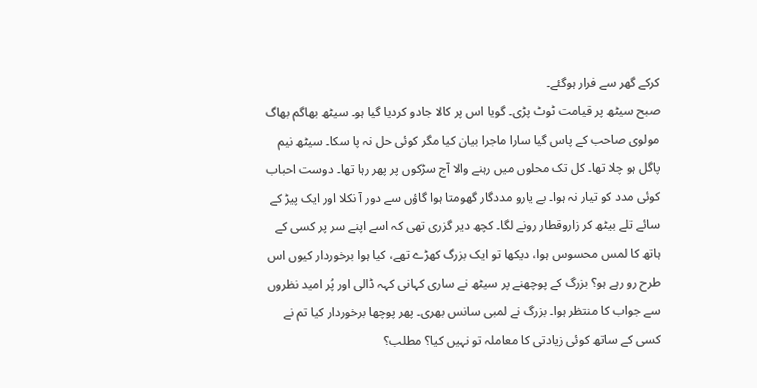کرکے گھر سے فرار ہوگئے۔
صبح سیٹھ پر قیامت ٹوٹ پڑی۔ گویا اس پر کالا جادو کردیا گیا ہو۔ سیٹھ بھاگم بھاگ مولوی صاحب کے پاس گیا سارا ماجرا بیان کیا مگر کوئی حل نہ پا سکا۔ سیٹھ نیم پاگل ہو چلا تھا۔ کل تک محلوں میں رہنے والا آج سڑکوں پر پھر رہا تھا۔ دوست احباب کوئی مدد کو تیار نہ ہوا۔ بے یارو مددگار گھومتا ہوا گاؤں سے دور آ نکلا اور ایک پیڑ کے سائے تلے بیٹھ کر زاروقطار رونے لگا۔ کچھ دیر گزری تھی کہ اسے اپنے سر پر کسی کے ہاتھ کا لمس محسوس ہوا، دیکھا تو ایک بزرگ کھڑے تھے، کیا ہوا برخوردار کیوں اس طرح رو رہے ہو؟ بزرگ کے پوچھنے پر سیٹھ نے ساری کہانی کہہ ڈالی اور پُر امید نظروں سے جواب کا منتظر ہوا۔ بزرگ نے لمبی سانس بھری۔ پھر پوچھا برخوردار کیا تم نے کسی کے ساتھ کوئی زیادتی کا معاملہ تو نہیں کیا؟ مطلب؟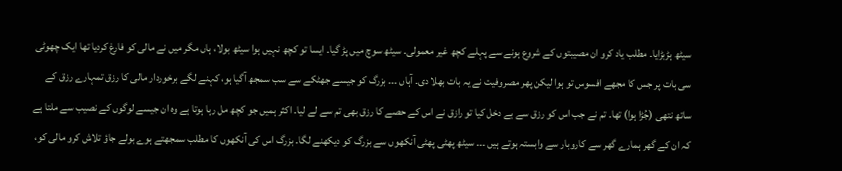سیٹھ ہڑبڑایا۔ مطلب یاد کرو ان مصیبتوں کے شروع ہونے سے پہلے کچھ غیر معمولی۔ سیٹھ سوچ میں پڑ گیا۔ ایسا تو کچھ نہیں ہوا سیٹھ بولا، ہاں مگر میں نے مالی کو فارغ کردیا تھا ایک چھوٹی سی بات پر جس کا مجھے افسوس تو ہوا لیکن پھر مصروفیت نے یہ بات بھلا دی۔ آہاں ۔۔۔ بزرگ کو جیسے جھٹکے سے سب سمجھ آگیا ہو، کہنے لگے برخوردار مالی کا رزق تمہارے رزق کے ساتھ نتھی (جُڑا ہوا) تھا۔ تم نے جب اس کو رزق سے بے دخل کیا تو رازق نے اس کے حصے کا رزق بھی تم سے لے لیا۔ اکثر ہمیں جو کچھ مل رہا ہوتا ہے وہ ان جیسے لوگوں کے نصیب سے ملتا ہے کہ ان کے گھر ہمارے گھر سے کاروبار سے وابستہ ہوتے ہیں ۔۔۔ سیٹھ پھٹی پھٹی آنکھوں سے بزرگ کو دیکھنے لگا۔ بزرگ اس کی آنکھوں کا مطلب سمجھتے ہوے بولے جاؤ تلاش کرو مالی کو،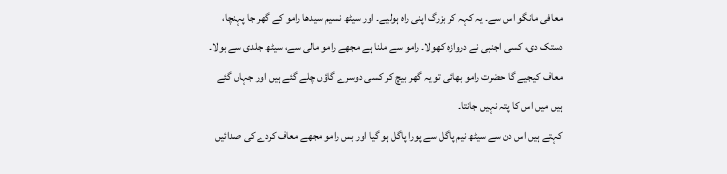معافی مانگو اس سے۔ یہ کہہ کر بزرگ اپنی راہ ہولیے۔ اور سیٹھ نسیم سیدھا رامو کے گھر جا پہنچا، دستک دی، کسی اجنبی نے دروازہ کھولا۔ رامو سے ملنا ہے مجھے رامو مالی سے، سیٹھ جلدی سے بولا۔ معاف کیجیے گا حضرت رامو بھائی تو یہ گھر بیچ کر کسی دوسرے گاؤں چلے گئے ہیں اور جہاں گئے ہیں میں اس کا پتہ نہیں جانتا۔
کہتے ہیں اس دن سے سیٹھ نیم پاگل سے پورا پاگل ہو گیا اور بس رامو مجھے معاف کردے کی صدائیں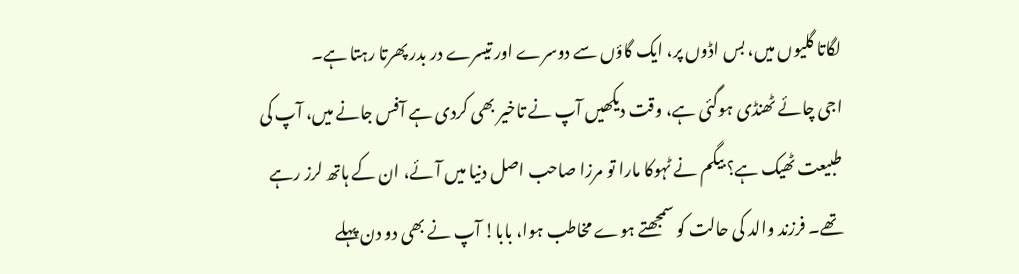لگاتا گلیوں میں، بس اڈوں پر، ایک گاؤں سے دوسرے اور تیسرے در بدر پھرتا رہتا ہے۔
اجی چائے ٹھنڈی ہوگئی ہے، وقت دیکھیں آپ نے تاخیر بھی کردی ہے آفس جانے میں، آپ کی طبیعت ٹھیک ہے؟ بیگم نے ٹہوکا مارا تو مرزا صاحب اصل دنیا میں آئے، ان کے ہاتھ لرز رہے تھے۔ فرزند والد کی حالت کو سمجھتے ہوے مخاطب ہوا، بابا! آپ نے بھی دو دن پہلے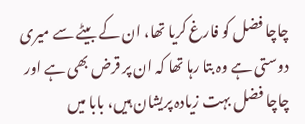چاچا فضل کو فارغ کریا تھا، ان کے بیٹے سے میری دوستی ہے وہ بتا رہا تھا کہ ان پر قرض بھی ہے اور چاچا فضل بہت زیادہ پریشان ہیں، بابا میں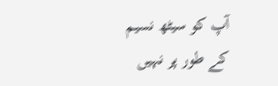آپ کو سیٹھ نسیم کے طور پر نہیں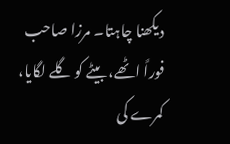دیکھنا چاہتا۔ مرزا صاحب فوراً اٹھے، بیٹے کو گلے لگایا، کمرے کی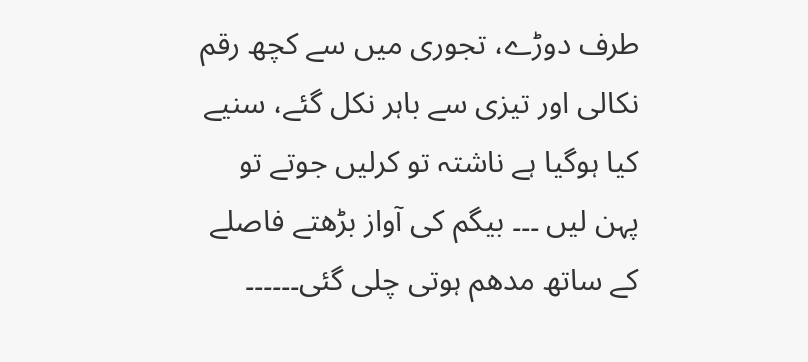طرف دوڑے، تجوری میں سے کچھ رقم نکالی اور تیزی سے باہر نکل گئے، سنیے کیا ہوگیا ہے ناشتہ تو کرلیں جوتے تو پہن لیں ۔۔۔ بیگم کی آواز بڑھتے فاصلے کے ساتھ مدھم ہوتی چلی گئی۔۔۔۔۔۔